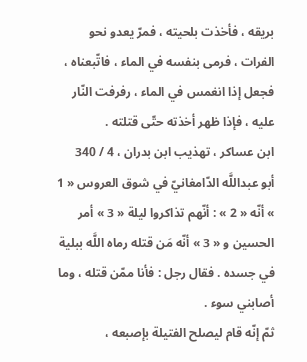بريقه ، فأخذت بلحيته ، فمرّ يعدو نحو الفرات ، فرمى بنفسه في الماء ، فاتّبعناه ، فجعل إذا انغمس في الماء ، رفرفت النّار عليه ، فإذا ظهر أخذته حتّى قتلته .
ابن عساكر ، تهذيب ابن بدران ، 4 / 340
أبو عبداللَّه الدّامغانيّ في شوق العروس « 1 » أنّه « 2 » : أنّهم تذاكروا ليلة « 3 » أمر الحسين و « 3 » أنّه مَن قتله رماه اللَّه ببلية في جسده . فقال رجل : فأنا ممّن قتله ، وما أصابني سوء .
ثمّ إنّه قام ليصلح الفتيلة بإصبعه ،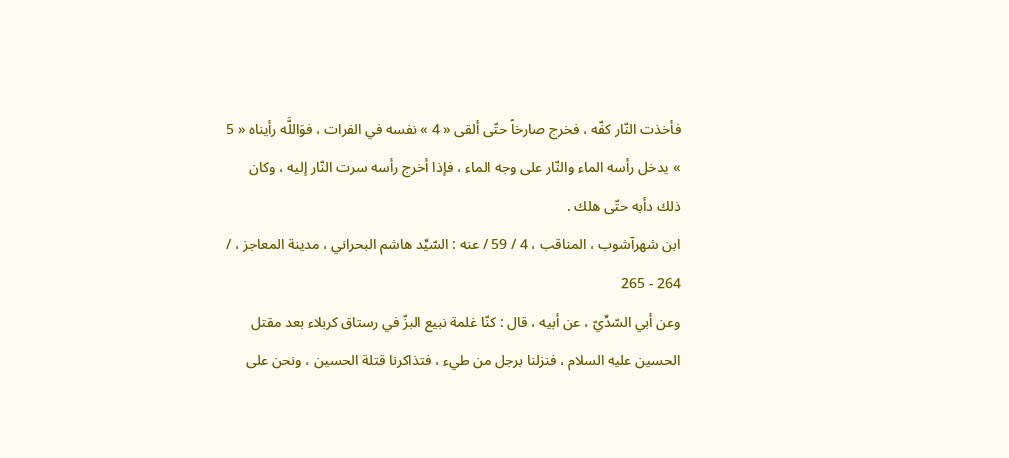فأخذت النّار كفّه ، فخرج صارخاً حتّى ألقى « 4 » نفسه في الفرات ، فوَاللَّه رأيناه « 5 » يدخل رأسه الماء والنّار على وجه الماء ، فإذا أخرج رأسه سرت النّار إليه ، وكان ذلك دأبه حتّى هلك .
ابن شهرآشوب ، المناقب ، 4 / 59 / عنه : السّيِّد هاشم البحراني ، مدينة المعاجز ، / 264 - 265
وعن أبي السّدِّيّ ، عن أبيه ، قال : كنّا غلمة نبيع البزّ في رستاق كربلاء بعد مقتل الحسين عليه السلام ، فنزلنا برجل من طيء ، فتذاكرنا قتلة الحسين ، ونحن على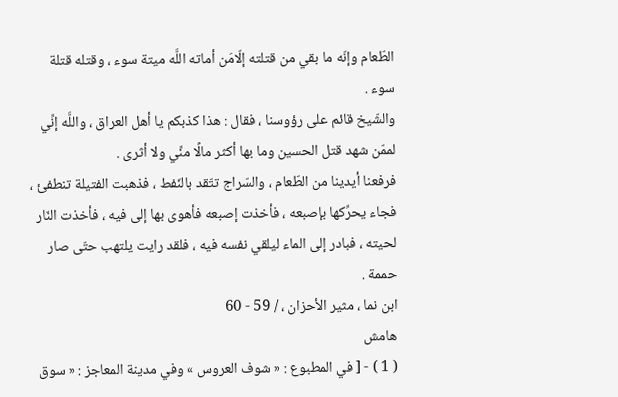الطّعام وإنّه ما بقي من قتلته إلّامَن أماته اللَّه ميتة سوء ، وقتله قتلة سوء .
والشّيخ قائم على رؤوسنا ، فقال : هذا كذبكم يا أهل العراق ، واللَّه إنِّي لممّن شهد قتل الحسين وما بها أكثر مالًا منِّي ولا أثرى .
فرفعنا أيدينا من الطّعام ، والسّراج تتّقد بالنّفط ، فذهبت الفتيلة تنطفئ ، فجاء يحرِّكها بإصبعه ، فأخذت إصبعه فأهوى بها إلى فيه ، فأخذت النّار لحيته ، فبادر إلى الماء ليلقي نفسه فيه ، فلقد رايت يلتهب حتّى صار حممة .
ابن نما ، مثير الأحزان ، / 59 - 60
هامش
( 1 ) - [ في المطبوع : « شوف العروس » وفي مدينة المعاجز : « سوق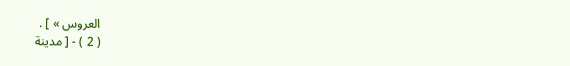العروس » ] .
( 2 ) - [ مدينة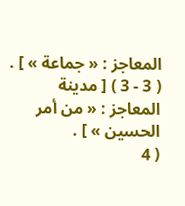المعاجز : « جماعة » ] .
( 3 - 3 ) [ مدينة المعاجز : « من أمر الحسين » ] .
( 4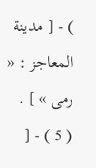) - [ مدينة المعاجز : « رمى » ] .
( 5 ) - [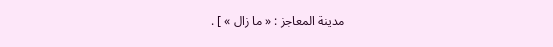مدينة المعاجز : « ما زال » ] .